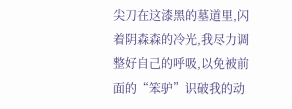尖刀在这漆黑的墓道里,闪着阴森森的冷光,我尽力调整好自己的呼吸,以免被前面的“笨驴”识破我的动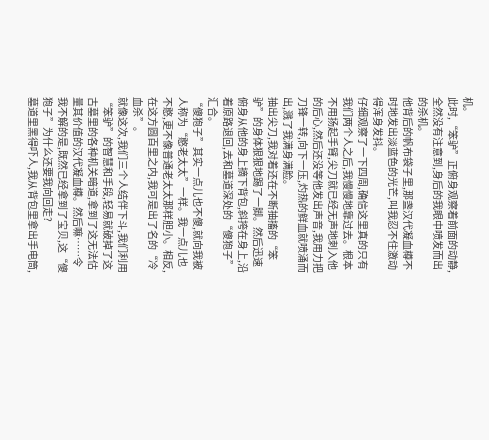机。
此时,“笨驴”正俯身观察着前面的动静,全然没有注意到,身后的我眼中喷发而出的杀机。
他背后的帆布袋子里,那盏汉代凝血樽不时地发出淡蓝色的光芒,叫我忍不住激动得浑身发抖。
仔细观察了一下四周,确信这里真的只有我们两个人之后,我慢慢地靠过去。根本不用扬起手臂,尖刀就已经无声地刺入他的后心,然后还没等他发出声音,我用力把刀锋一转,向下一压,灼热的鲜血就喷涌而出,溅了我满身满脸。
抽出尖刀,我对着还在不断抽搐的“笨驴”的身体狠狠地踢了一脚。然后迅速俯身从他的身上摘下背包,斜挎在身上,沿着原路退回,去和墓道深处的“傻狍子”汇合。
“傻狍子”其实一点儿也不傻,就向我被人称为“憨老太太”一样。我一点儿也不憨,更不像普通老太太那样胆小。相反,在这方圆百里之内,我可是出了名的“冷血杀”。
就像这次,我们三个人结伴下斗,我们利用“笨驴”的智慧和手段,轻易就破掉了这古墓里的各种机关暗道,拿到了这无法估量其价值的汉代凝血樽。然后嘛……令我不解的是,既然已经拿到了宝贝,这“傻狍子”为什么还要我向回走?
墓道里黑得吓人,我从背包里拿出手电筒,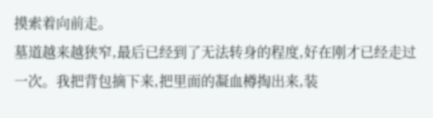摸索着向前走。
墓道越来越狭窄,最后已经到了无法转身的程度,好在刚才已经走过一次。我把背包摘下来,把里面的凝血樽掏出来,装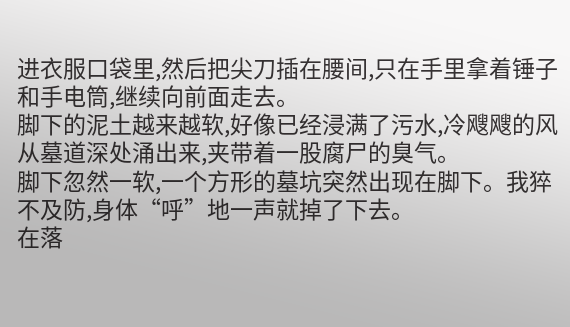进衣服口袋里,然后把尖刀插在腰间,只在手里拿着锤子和手电筒,继续向前面走去。
脚下的泥土越来越软,好像已经浸满了污水,冷飕飕的风从墓道深处涌出来,夹带着一股腐尸的臭气。
脚下忽然一软,一个方形的墓坑突然出现在脚下。我猝不及防,身体“呼”地一声就掉了下去。
在落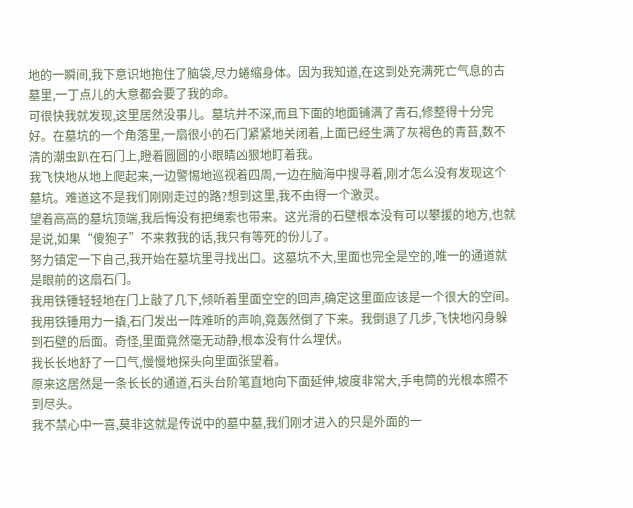地的一瞬间,我下意识地抱住了脑袋,尽力蜷缩身体。因为我知道,在这到处充满死亡气息的古墓里,一丁点儿的大意都会要了我的命。
可很快我就发现,这里居然没事儿。墓坑并不深,而且下面的地面铺满了青石,修整得十分完好。在墓坑的一个角落里,一扇很小的石门紧紧地关闭着,上面已经生满了灰褐色的青苔,数不清的潮虫趴在石门上,瞪着圆圆的小眼睛凶狠地盯着我。
我飞快地从地上爬起来,一边警惕地巡视着四周,一边在脑海中搜寻着,刚才怎么没有发现这个墓坑。难道这不是我们刚刚走过的路?想到这里,我不由得一个激灵。
望着高高的墓坑顶端,我后悔没有把绳索也带来。这光滑的石壁根本没有可以攀援的地方,也就是说,如果“傻狍子”不来救我的话,我只有等死的份儿了。
努力镇定一下自己,我开始在墓坑里寻找出口。这墓坑不大,里面也完全是空的,唯一的通道就是眼前的这扇石门。
我用铁锤轻轻地在门上敲了几下,倾听着里面空空的回声,确定这里面应该是一个很大的空间。我用铁锤用力一撬,石门发出一阵难听的声响,竟轰然倒了下来。我倒退了几步,飞快地闪身躲到石壁的后面。奇怪,里面竟然毫无动静,根本没有什么埋伏。
我长长地舒了一口气,慢慢地探头向里面张望着。
原来这居然是一条长长的通道,石头台阶笔直地向下面延伸,坡度非常大,手电筒的光根本照不到尽头。
我不禁心中一喜,莫非这就是传说中的墓中墓,我们刚才进入的只是外面的一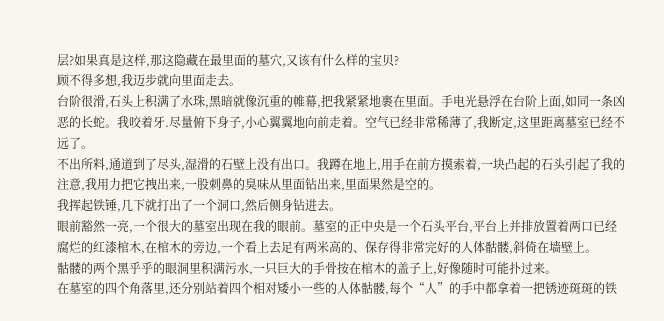层?如果真是这样,那这隐藏在最里面的墓穴,又该有什么样的宝贝?
顾不得多想,我迈步就向里面走去。
台阶很滑,石头上积满了水珠,黑暗就像沉重的帷幕,把我紧紧地裹在里面。手电光悬浮在台阶上面,如同一条凶恶的长蛇。我咬着牙.尽量俯下身子,小心翼翼地向前走着。空气已经非常稀薄了,我断定,这里距离墓室已经不远了。
不出所料,通道到了尽头,湿滑的石壁上没有出口。我蹲在地上,用手在前方摸索着,一块凸起的石头引起了我的注意,我用力把它拽出来,一股刺鼻的臭味从里面钻出来,里面果然是空的。
我挥起铁锤,几下就打出了一个洞口,然后侧身钻进去。
眼前豁然一亮,一个很大的墓室出现在我的眼前。墓室的正中央是一个石头平台,平台上并排放置着两口已经腐烂的红漆棺木,在棺木的旁边,一个看上去足有两米高的、保存得非常完好的人体骷髅,斜倚在墙壁上。
骷髅的两个黑乎乎的眼洞里积满污水,一只巨大的手骨按在棺木的盖子上,好像随时可能扑过来。
在墓室的四个角落里,还分别站着四个相对矮小一些的人体骷髅,每个“人”的手中都拿着一把锈迹斑斑的铁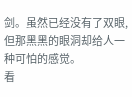剑。虽然已经没有了双眼,但那黑黑的眼洞却给人一种可怕的感觉。
看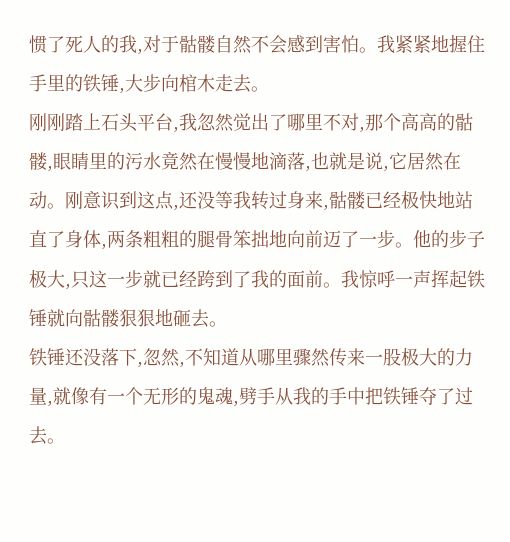惯了死人的我,对于骷髅自然不会感到害怕。我紧紧地握住手里的铁锤,大步向棺木走去。
刚刚踏上石头平台,我忽然觉出了哪里不对,那个高高的骷髅,眼睛里的污水竟然在慢慢地滴落,也就是说,它居然在动。刚意识到这点,还没等我转过身来,骷髅已经极快地站直了身体,两条粗粗的腿骨笨拙地向前迈了一步。他的步子极大,只这一步就已经跨到了我的面前。我惊呼一声挥起铁锤就向骷髅狠狠地砸去。
铁锤还没落下,忽然,不知道从哪里骤然传来一股极大的力量,就像有一个无形的鬼魂,劈手从我的手中把铁锤夺了过去。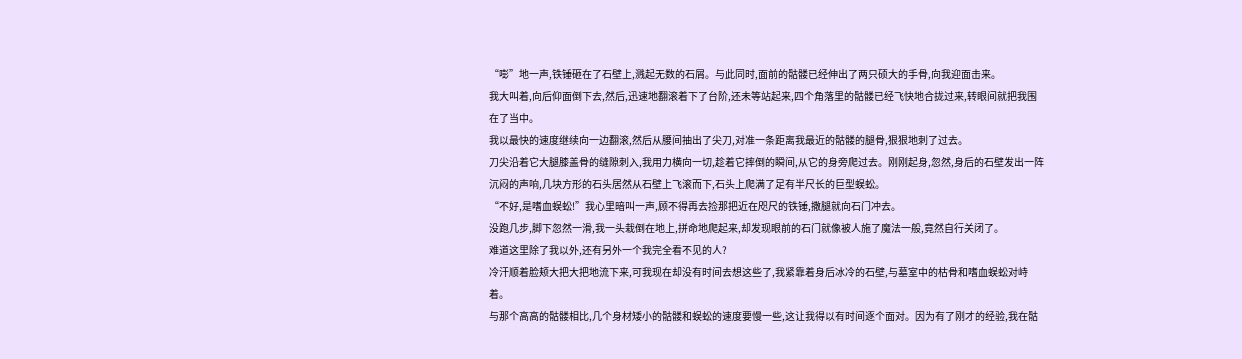“嘭”地一声,铁锤砸在了石壁上,溅起无数的石屑。与此同时,面前的骷髅已经伸出了两只硕大的手骨,向我迎面击来。
我大叫着,向后仰面倒下去,然后,迅速地翻滚着下了台阶,还未等站起来,四个角落里的骷髅已经飞快地合拢过来,转眼间就把我围在了当中。
我以最快的速度继续向一边翻滚,然后从腰间抽出了尖刀,对准一条距离我最近的骷髅的腿骨,狠狠地刺了过去。
刀尖沿着它大腿膝盖骨的缝隙刺入,我用力横向一切,趁着它摔倒的瞬间,从它的身旁爬过去。刚刚起身,忽然,身后的石壁发出一阵沉闷的声响,几块方形的石头居然从石壁上飞滚而下,石头上爬满了足有半尺长的巨型蜈蚣。
“不好,是嗜血蜈蚣!”我心里暗叫一声,顾不得再去捡那把近在咫尺的铁锤,撒腿就向石门冲去。
没跑几步,脚下忽然一滑,我一头栽倒在地上,拼命地爬起来,却发现眼前的石门就像被人施了魔法一般,竟然自行关闭了。
难道这里除了我以外,还有另外一个我完全看不见的人?
冷汗顺着脸颊大把大把地流下来,可我现在却没有时间去想这些了,我紧靠着身后冰冷的石壁,与墓室中的枯骨和嗜血蜈蚣对峙着。
与那个高高的骷髅相比,几个身材矮小的骷髅和蜈蚣的速度要慢一些,这让我得以有时间逐个面对。因为有了刚才的经验,我在骷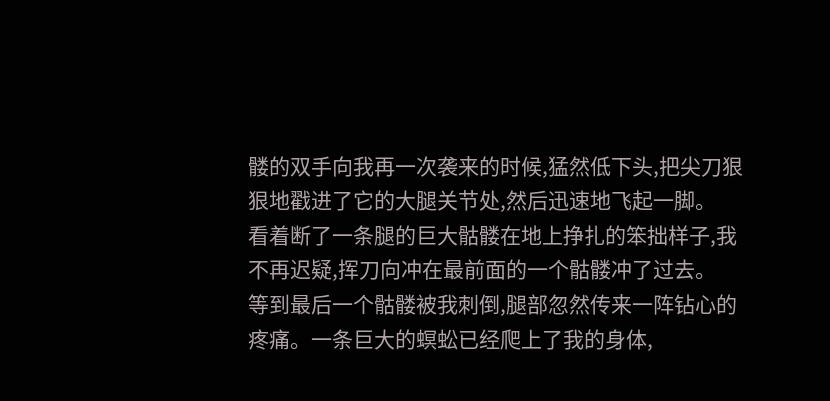髅的双手向我再一次袭来的时候,猛然低下头,把尖刀狠狠地戳进了它的大腿关节处,然后迅速地飞起一脚。
看着断了一条腿的巨大骷髅在地上挣扎的笨拙样子,我不再迟疑,挥刀向冲在最前面的一个骷髅冲了过去。
等到最后一个骷髅被我刺倒,腿部忽然传来一阵钻心的疼痛。一条巨大的螟蚣已经爬上了我的身体,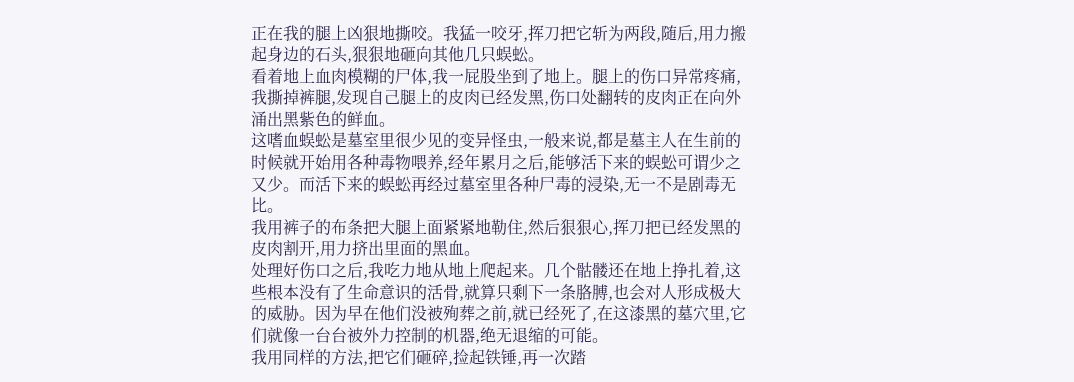正在我的腿上凶狠地撕咬。我猛一咬牙,挥刀把它斩为两段,随后,用力搬起身边的石头,狠狠地砸向其他几只蜈蚣。
看着地上血肉模糊的尸体,我一屁股坐到了地上。腿上的伤口异常疼痛,我撕掉裤腿,发现自己腿上的皮肉已经发黑,伤口处翻转的皮肉正在向外涌出黑紫色的鲜血。
这嗜血蜈蚣是墓室里很少见的变异怪虫,一般来说,都是墓主人在生前的时候就开始用各种毒物喂养,经年累月之后,能够活下来的蜈蚣可谓少之又少。而活下来的蜈蚣再经过墓室里各种尸毒的浸染,无一不是剧毒无比。
我用裤子的布条把大腿上面紧紧地勒住,然后狠狠心,挥刀把已经发黑的皮肉割开,用力挤出里面的黑血。
处理好伤口之后,我吃力地从地上爬起来。几个骷髅还在地上挣扎着,这些根本没有了生命意识的活骨,就算只剩下一条胳膊,也会对人形成极大的威胁。因为早在他们没被殉葬之前,就已经死了,在这漆黑的墓穴里,它们就像一台台被外力控制的机器,绝无退缩的可能。
我用同样的方法,把它们砸碎,捡起铁锤,再一次踏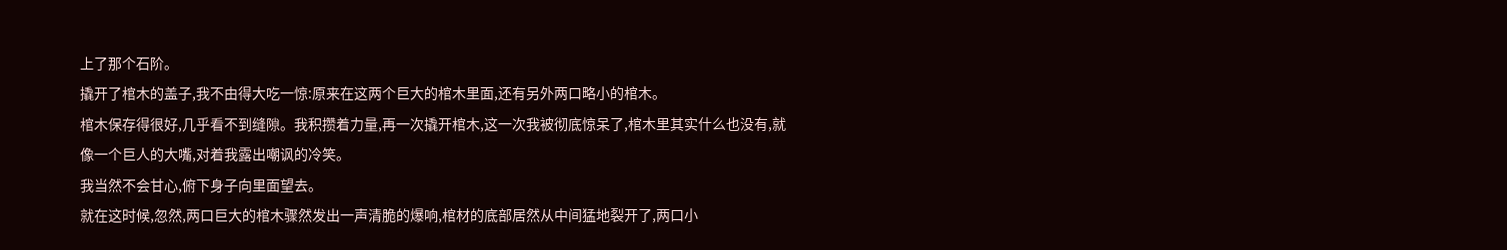上了那个石阶。
撬开了棺木的盖子,我不由得大吃一惊:原来在这两个巨大的棺木里面,还有另外两口略小的棺木。
棺木保存得很好,几乎看不到缝隙。我积攒着力量,再一次撬开棺木,这一次我被彻底惊呆了,棺木里其实什么也没有,就像一个巨人的大嘴,对着我露出嘲讽的冷笑。
我当然不会甘心,俯下身子向里面望去。
就在这时候,忽然,两口巨大的棺木骤然发出一声清脆的爆响,棺材的底部居然从中间猛地裂开了,两口小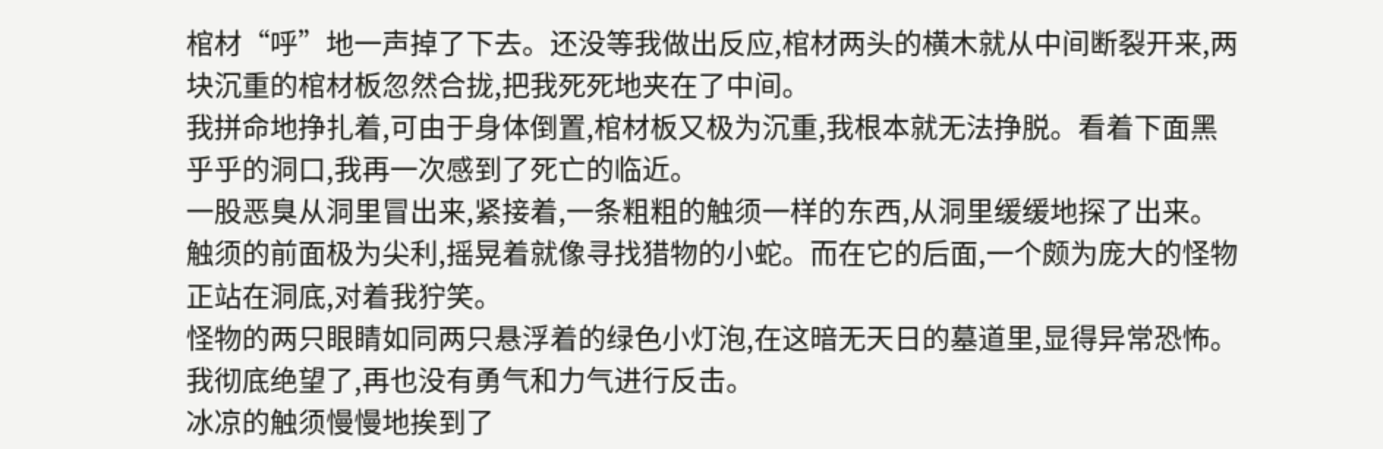棺材“呼”地一声掉了下去。还没等我做出反应,棺材两头的横木就从中间断裂开来,两块沉重的棺材板忽然合拢,把我死死地夹在了中间。
我拼命地挣扎着,可由于身体倒置,棺材板又极为沉重,我根本就无法挣脱。看着下面黑乎乎的洞口,我再一次感到了死亡的临近。
一股恶臭从洞里冒出来,紧接着,一条粗粗的触须一样的东西,从洞里缓缓地探了出来。触须的前面极为尖利,摇晃着就像寻找猎物的小蛇。而在它的后面,一个颇为庞大的怪物正站在洞底,对着我狞笑。
怪物的两只眼睛如同两只悬浮着的绿色小灯泡,在这暗无天日的墓道里,显得异常恐怖。
我彻底绝望了,再也没有勇气和力气进行反击。
冰凉的触须慢慢地挨到了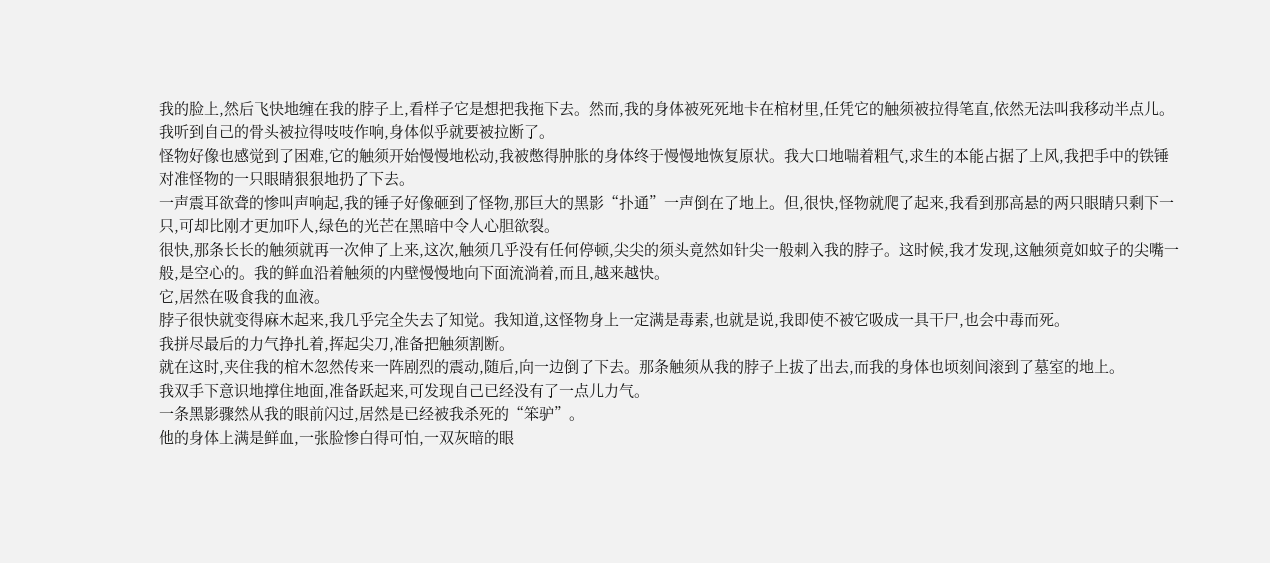我的脸上,然后飞快地缠在我的脖子上,看样子它是想把我拖下去。然而,我的身体被死死地卡在棺材里,任凭它的触须被拉得笔直,依然无法叫我移动半点儿。我听到自己的骨头被拉得吱吱作响,身体似乎就要被拉断了。
怪物好像也感觉到了困难,它的触须开始慢慢地松动,我被憋得肿胀的身体终于慢慢地恢复原状。我大口地喘着粗气,求生的本能占据了上风,我把手中的铁锤对准怪物的一只眼睛狠狠地扔了下去。
一声震耳欲聋的惨叫声响起,我的锤子好像砸到了怪物,那巨大的黑影“扑通”一声倒在了地上。但,很快,怪物就爬了起来,我看到那高悬的两只眼睛只剩下一只,可却比刚才更加吓人,绿色的光芒在黑暗中令人心胆欲裂。
很快,那条长长的触须就再一次伸了上来,这次,触须几乎没有任何停顿,尖尖的须头竟然如针尖一般刺入我的脖子。这时候,我才发现,这触须竟如蚊子的尖嘴一般,是空心的。我的鲜血沿着触须的内壁慢慢地向下面流淌着,而且,越来越快。
它,居然在吸食我的血液。
脖子很快就变得麻木起来,我几乎完全失去了知觉。我知道,这怪物身上一定满是毒素,也就是说,我即使不被它吸成一具干尸,也会中毒而死。
我拼尽最后的力气挣扎着,挥起尖刀,准备把触须割断。
就在这时,夹住我的棺木忽然传来一阵剧烈的震动,随后,向一边倒了下去。那条触须从我的脖子上拔了出去,而我的身体也顷刻间滚到了墓室的地上。
我双手下意识地撑住地面,准备跃起来,可发现自己已经没有了一点儿力气。
一条黑影骤然从我的眼前闪过,居然是已经被我杀死的“笨驴”。
他的身体上满是鲜血,一张脸惨白得可怕,一双灰暗的眼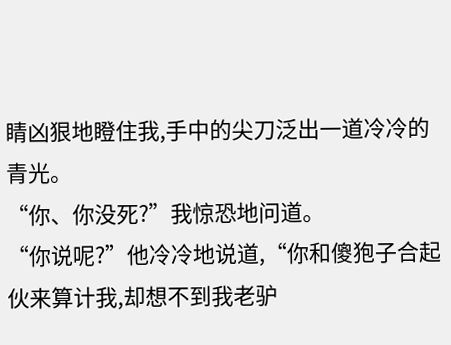睛凶狠地瞪住我,手中的尖刀泛出一道冷冷的青光。
“你、你没死?”我惊恐地问道。
“你说呢?”他冷冷地说道,“你和傻狍子合起伙来算计我,却想不到我老驴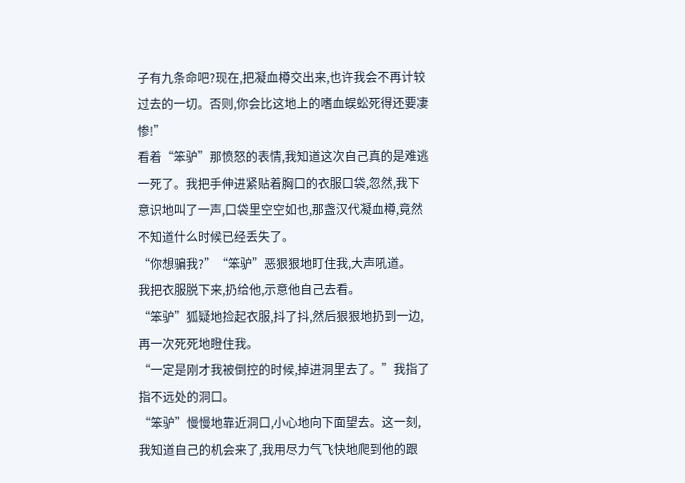子有九条命吧?现在,把凝血樽交出来,也许我会不再计较过去的一切。否则,你会比这地上的嗜血蜈蚣死得还要凄惨!”
看着“笨驴”那愤怒的表情,我知道这次自己真的是难逃一死了。我把手伸进紧贴着胸口的衣服口袋,忽然,我下意识地叫了一声,口袋里空空如也,那盏汉代凝血樽,竟然不知道什么时候已经丢失了。
“你想骗我?”“笨驴”恶狠狠地盯住我,大声吼道。
我把衣服脱下来,扔给他,示意他自己去看。
“笨驴”狐疑地捡起衣服,抖了抖,然后狠狠地扔到一边,再一次死死地瞪住我。
“一定是刚才我被倒控的时候,掉进洞里去了。”我指了指不远处的洞口。
“笨驴”慢慢地靠近洞口,小心地向下面望去。这一刻,我知道自己的机会来了,我用尽力气飞快地爬到他的跟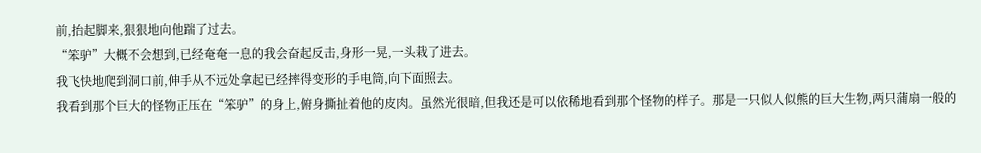前,抬起脚来,狠狠地向他踹了过去。
“笨驴”大概不会想到,已经奄奄一息的我会奋起反击,身形一晃,一头栽了进去。
我飞快地爬到洞口前,伸手从不远处拿起已经摔得变形的手电筒,向下面照去。
我看到那个巨大的怪物正压在“笨驴”的身上,俯身撕扯着他的皮肉。虽然光很暗,但我还是可以依稀地看到那个怪物的样子。那是一只似人似熊的巨大生物,两只蒲扇一般的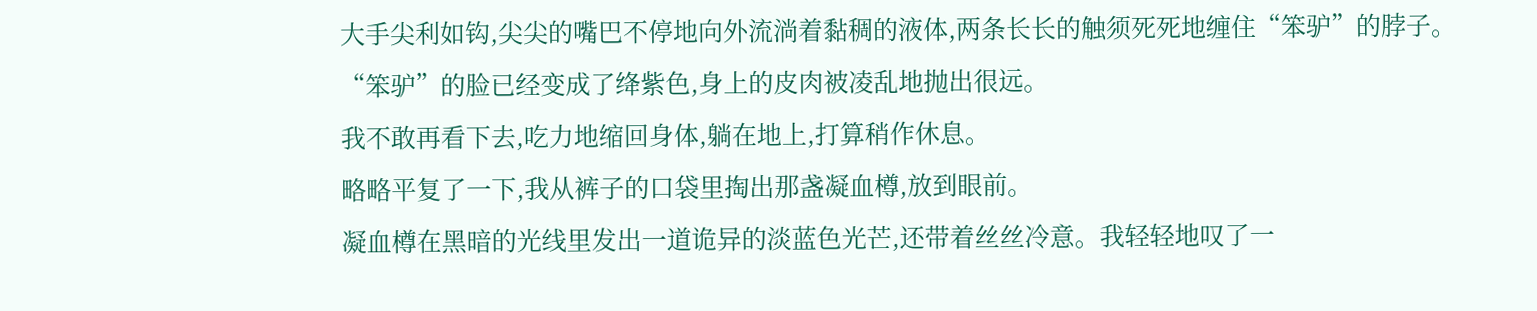大手尖利如钩,尖尖的嘴巴不停地向外流淌着黏稠的液体,两条长长的触须死死地缠住“笨驴”的脖子。
“笨驴”的脸已经变成了绛紫色,身上的皮肉被凌乱地抛出很远。
我不敢再看下去,吃力地缩回身体,躺在地上,打算稍作休息。
略略平复了一下,我从裤子的口袋里掏出那盏凝血樽,放到眼前。
凝血樽在黑暗的光线里发出一道诡异的淡蓝色光芒,还带着丝丝冷意。我轻轻地叹了一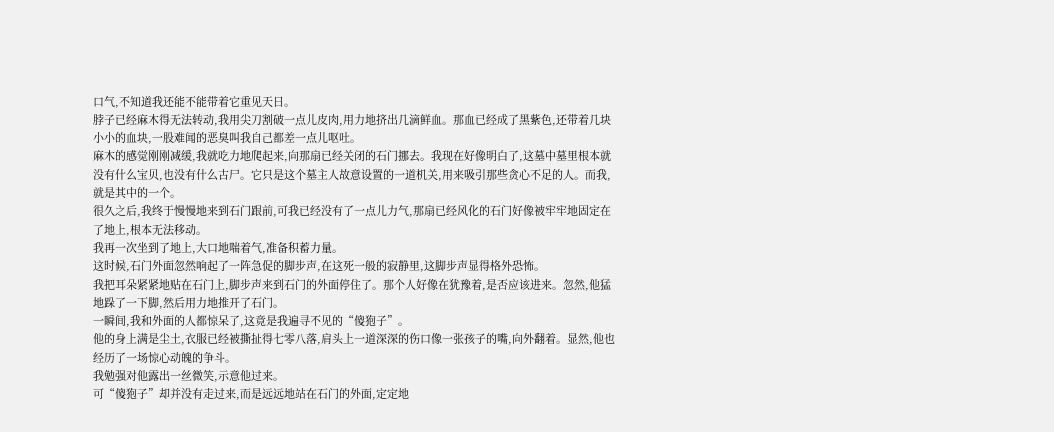口气,不知道我还能不能带着它重见天日。
脖子已经麻木得无法转动,我用尖刀割破一点儿皮肉,用力地挤出几滴鲜血。那血已经成了黑紫色,还带着几块小小的血块,一股难闻的恶臭叫我自己都差一点儿呕吐。
麻木的感觉刚刚减缓,我就吃力地爬起来,向那扇已经关闭的石门挪去。我现在好像明白了,这墓中墓里根本就没有什么宝贝,也没有什么古尸。它只是这个墓主人故意设置的一道机关,用来吸引那些贪心不足的人。而我,就是其中的一个。
很久之后,我终于慢慢地来到石门跟前,可我已经没有了一点儿力气,那扇已经风化的石门好像被牢牢地固定在了地上,根本无法移动。
我再一次坐到了地上,大口地喘着气,准备积蓄力量。
这时候,石门外面忽然响起了一阵急促的脚步声,在这死一般的寂静里,这脚步声显得格外恐怖。
我把耳朵紧紧地贴在石门上,脚步声来到石门的外面停住了。那个人好像在犹豫着,是否应该进来。忽然,他猛地跺了一下脚,然后用力地推开了石门。
一瞬间,我和外面的人都惊呆了,这竟是我遍寻不见的“傻狍子”。
他的身上满是尘土,衣服已经被撕扯得七零八落,肩头上一道深深的伤口像一张孩子的嘴,向外翻着。显然,他也经历了一场惊心动魄的争斗。
我勉强对他露出一丝微笑,示意他过来。
可“傻狍子”却并没有走过来,而是远远地站在石门的外面,定定地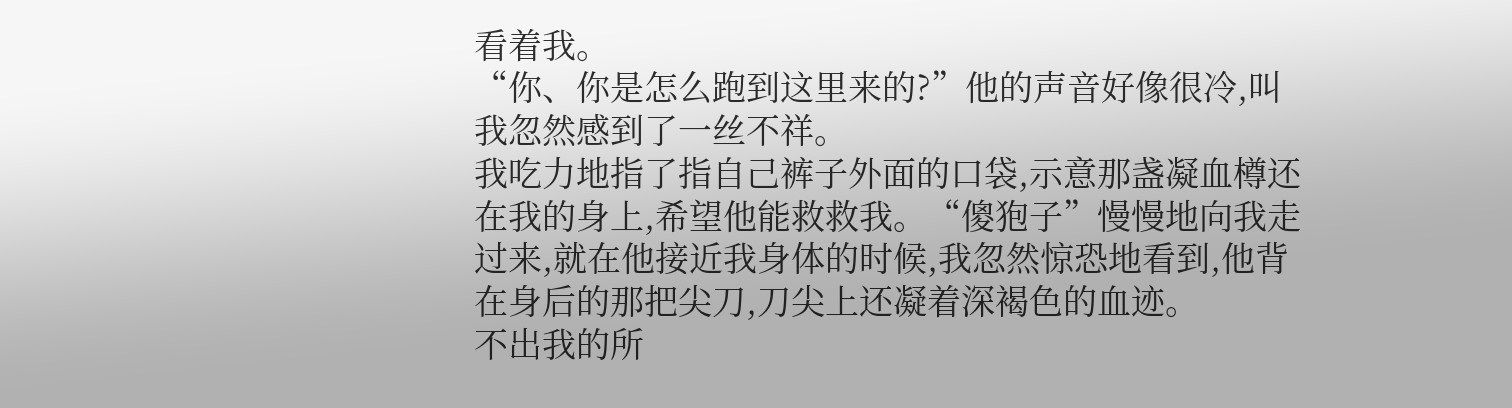看着我。
“你、你是怎么跑到这里来的?”他的声音好像很冷,叫我忽然感到了一丝不祥。
我吃力地指了指自己裤子外面的口袋,示意那盏凝血樽还在我的身上,希望他能救救我。“傻狍子”慢慢地向我走过来,就在他接近我身体的时候,我忽然惊恐地看到,他背在身后的那把尖刀,刀尖上还凝着深褐色的血迹。
不出我的所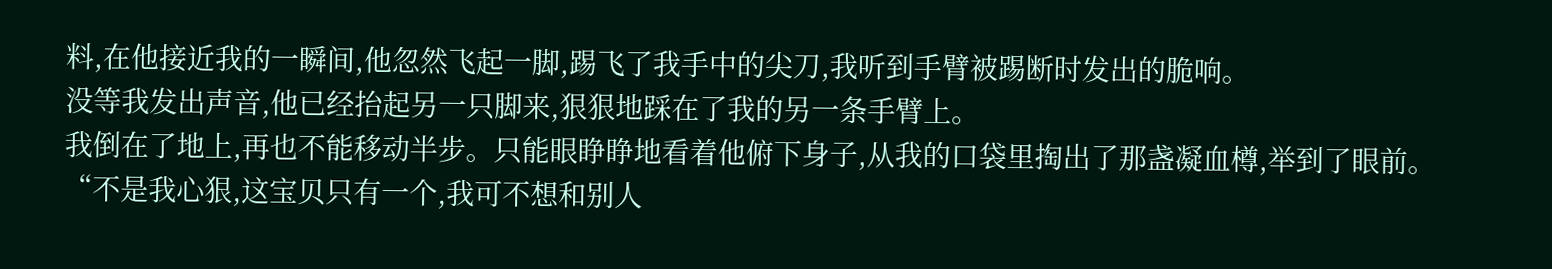料,在他接近我的一瞬间,他忽然飞起一脚,踢飞了我手中的尖刀,我听到手臂被踢断时发出的脆响。
没等我发出声音,他已经抬起另一只脚来,狠狠地踩在了我的另一条手臂上。
我倒在了地上,再也不能移动半步。只能眼睁睁地看着他俯下身子,从我的口袋里掏出了那盏凝血樽,举到了眼前。
“不是我心狠,这宝贝只有一个,我可不想和别人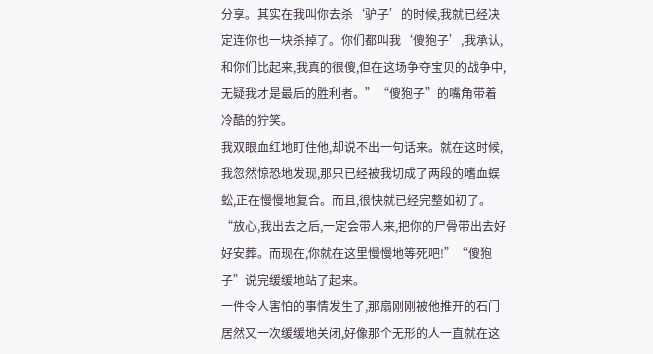分享。其实在我叫你去杀‘驴子’的时候,我就已经决定连你也一块杀掉了。你们都叫我‘傻狍子’,我承认,和你们比起来,我真的很傻,但在这场争夺宝贝的战争中,无疑我才是最后的胜利者。”“傻狍子”的嘴角带着冷酷的狞笑。
我双眼血红地盯住他,却说不出一句话来。就在这时候,我忽然惊恐地发现,那只已经被我切成了两段的嗜血蜈蚣,正在慢慢地复合。而且,很快就已经完整如初了。
“放心,我出去之后,一定会带人来,把你的尸骨带出去好好安葬。而现在,你就在这里慢慢地等死吧!”“傻狍子”说完缓缓地站了起来。
一件令人害怕的事情发生了,那扇刚刚被他推开的石门居然又一次缓缓地关闭,好像那个无形的人一直就在这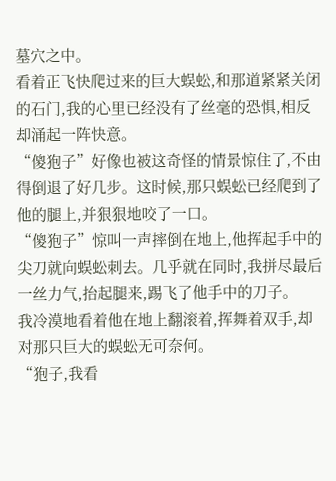墓穴之中。
看着正飞快爬过来的巨大蜈蚣,和那道紧紧关闭的石门,我的心里已经没有了丝毫的恐惧,相反却涌起一阵快意。
“傻狍子”好像也被这奇怪的情景惊住了,不由得倒退了好几步。这时候,那只蜈蚣已经爬到了他的腿上,并狠狠地咬了一口。
“傻狍子”惊叫一声摔倒在地上,他挥起手中的尖刀就向蜈蚣刺去。几乎就在同时,我拼尽最后一丝力气,抬起腿来,踢飞了他手中的刀子。
我冷漠地看着他在地上翻滚着,挥舞着双手,却对那只巨大的蜈蚣无可奈何。
“狍子,我看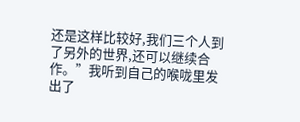还是这样比较好,我们三个人到了另外的世界,还可以继续合作。”我听到自己的喉咙里发出了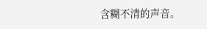含糊不清的声音。